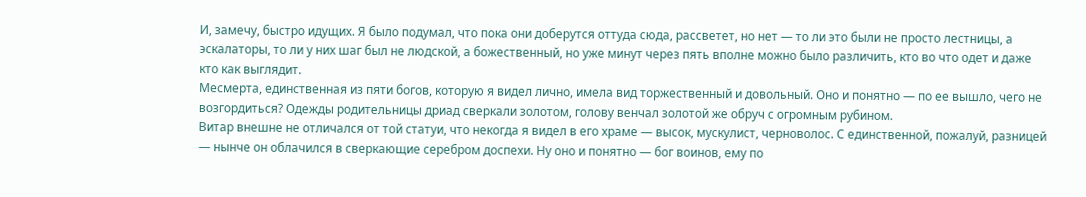И, замечу, быстро идущих. Я было подумал, что пока они доберутся оттуда сюда, рассветет, но нет — то ли это были не просто лестницы, а эскалаторы, то ли у них шаг был не людской, а божественный, но уже минут через пять вполне можно было различить, кто во что одет и даже кто как выглядит.
Месмерта, единственная из пяти богов, которую я видел лично, имела вид торжественный и довольный. Оно и понятно — по ее вышло, чего не возгордиться? Одежды родительницы дриад сверкали золотом, голову венчал золотой же обруч с огромным рубином.
Витар внешне не отличался от той статуи, что некогда я видел в его храме — высок, мускулист, черноволос. С единственной, пожалуй, разницей — нынче он облачился в сверкающие серебром доспехи. Ну оно и понятно — бог воинов, ему по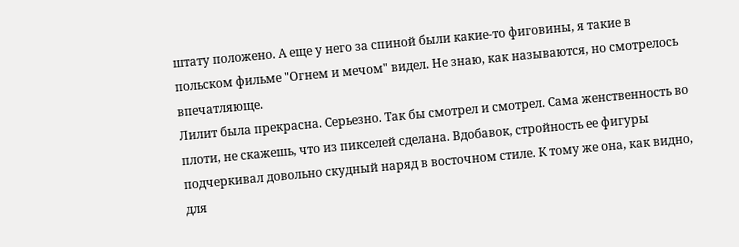штату положено. А еще у него за спиной были какие-то фиговины, я такие в польском фильме "Огнем и мечом" видел. Не знаю, как называются, но смотрелось впечатляюще.
Лилит была прекрасна. Серьезно. Так бы смотрел и смотрел. Сама женственность во плоти, не скажешь, что из пикселей сделана. Вдобавок, стройность ее фигуры подчеркивал довольно скудный наряд в восточном стиле. К тому же она, как видно, для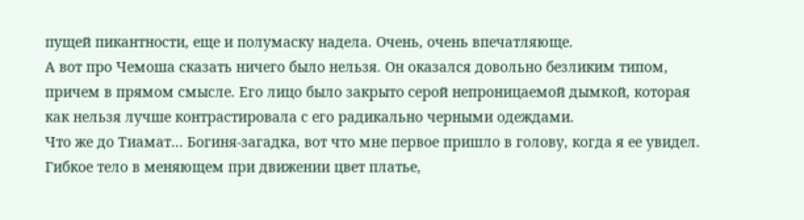пущей пикантности, еще и полумаску надела. Очень, очень впечатляюще.
А вот про Чемоша сказать ничего было нельзя. Он оказался довольно безликим типом, причем в прямом смысле. Его лицо было закрыто серой непроницаемой дымкой, которая как нельзя лучше контрастировала с его радикально черными одеждами.
Что же до Тиамат… Богиня-загадка, вот что мне первое пришло в голову, когда я ее увидел. Гибкое тело в меняющем при движении цвет платье,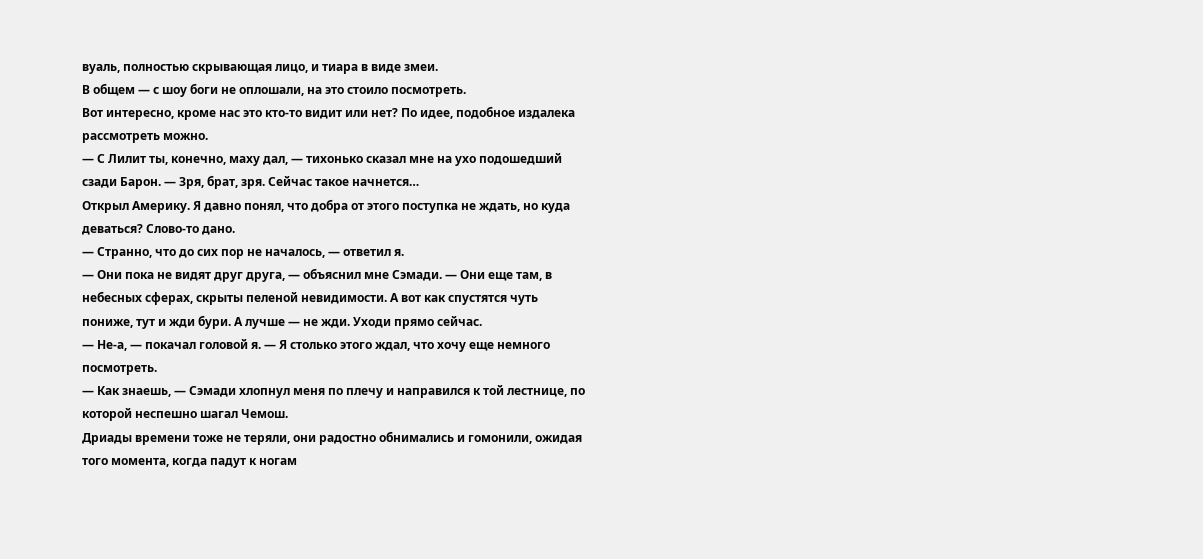вуаль, полностью скрывающая лицо, и тиара в виде змеи.
В общем — с шоу боги не оплошали, на это стоило посмотреть.
Вот интересно, кроме нас это кто-то видит или нет? По идее, подобное издалека рассмотреть можно.
— С Лилит ты, конечно, маху дал, — тихонько сказал мне на ухо подошедший сзади Барон. — Зря, брат, зря. Сейчас такое начнется…
Открыл Америку. Я давно понял, что добра от этого поступка не ждать, но куда деваться? Слово-то дано.
— Странно, что до сих пор не началось, — ответил я.
— Они пока не видят друг друга, — объяснил мне Сэмади. — Они еще там, в небесных сферах, скрыты пеленой невидимости. А вот как спустятся чуть пониже, тут и жди бури. А лучше — не жди. Уходи прямо сейчас.
— Не-а, — покачал головой я. — Я столько этого ждал, что хочу еще немного посмотреть.
— Как знаешь, — Сэмади хлопнул меня по плечу и направился к той лестнице, по которой неспешно шагал Чемош.
Дриады времени тоже не теряли, они радостно обнимались и гомонили, ожидая того момента, когда падут к ногам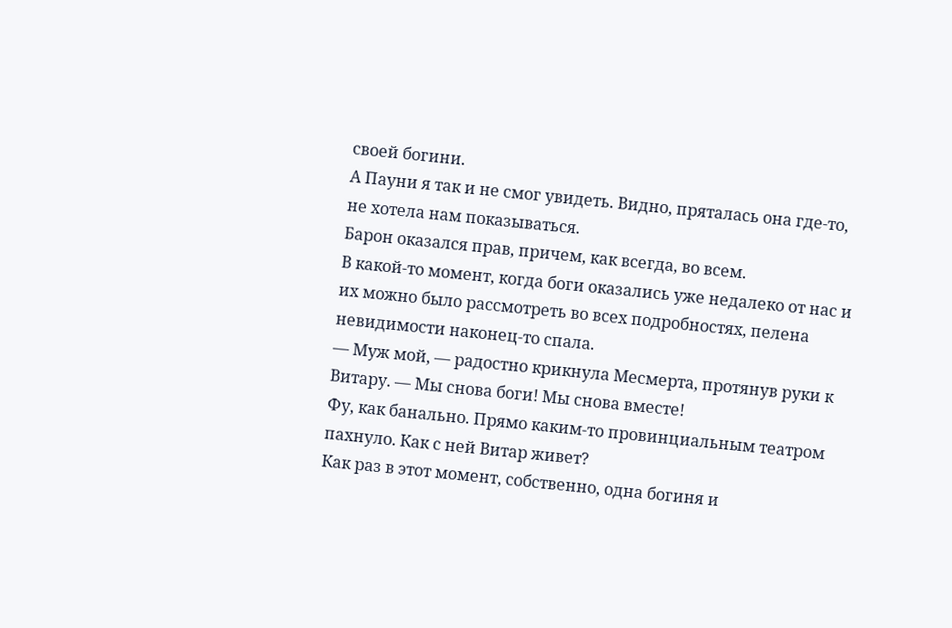своей богини.
А Пауни я так и не смог увидеть. Видно, пряталась она где-то, не хотела нам показываться.
Барон оказался прав, причем, как всегда, во всем.
В какой-то момент, когда боги оказались уже недалеко от нас и их можно было рассмотреть во всех подробностях, пелена невидимости наконец-то спала.
— Муж мой, — радостно крикнула Месмерта, протянув руки к Витару. — Мы снова боги! Мы снова вместе!
Фу, как банально. Прямо каким-то провинциальным театром пахнуло. Как с ней Витар живет?
Как раз в этот момент, собственно, одна богиня и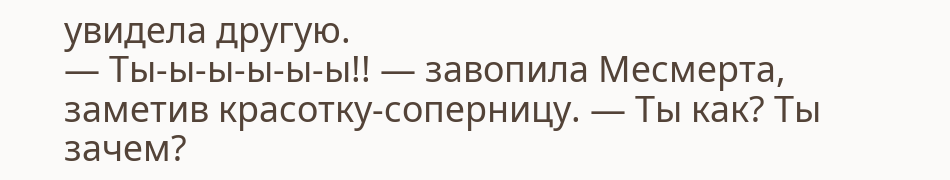увидела другую.
— Ты-ы-ы-ы-ы-ы!! — завопила Месмерта, заметив красотку-соперницу. — Ты как? Ты зачем?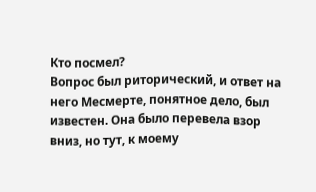Кто посмел?
Вопрос был риторический, и ответ на него Месмерте, понятное дело, был известен. Она было перевела взор вниз, но тут, к моему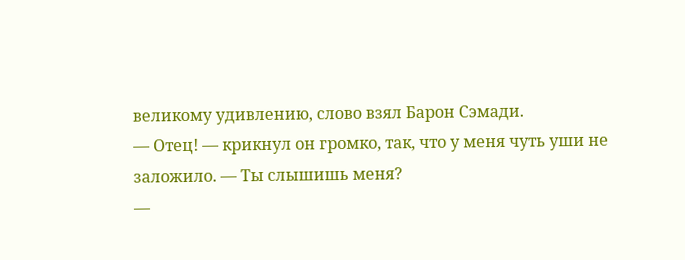великому удивлению, слово взял Барон Сэмади.
— Отец! — крикнул он громко, так, что у меня чуть уши не заложило. — Ты слышишь меня?
—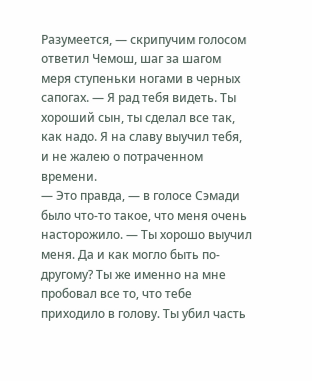Разумеется, — скрипучим голосом ответил Чемош, шаг за шагом меря ступеньки ногами в черных сапогах. — Я рад тебя видеть. Ты хороший сын, ты сделал все так, как надо. Я на славу выучил тебя, и не жалею о потраченном времени.
— Это правда, — в голосе Сэмади было что-то такое, что меня очень насторожило. — Ты хорошо выучил меня. Да и как могло быть по-другому? Ты же именно на мне пробовал все то, что тебе приходило в голову. Ты убил часть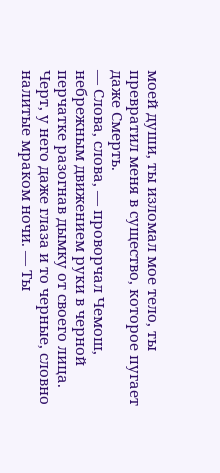моей души, ты изломал мое тело, ты превратил меня в существо, которое пугает даже Смерть.
— Слова, слова, — проворчал Чемош, небрежным движением руки в черной перчатке разогнав дымку от своего лица. Черт, у него даже глаза и то черные, словно налитые мраком ночи. — Ты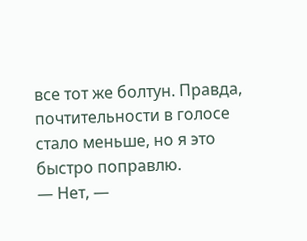все тот же болтун. Правда, почтительности в голосе стало меньше, но я это быстро поправлю.
— Нет, —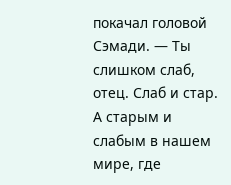покачал головой Сэмади. — Ты слишком слаб, отец. Слаб и стар. А старым и слабым в нашем мире, где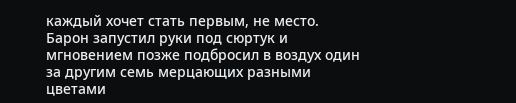каждый хочет стать первым, не место.
Барон запустил руки под сюртук и мгновением позже подбросил в воздух один за другим семь мерцающих разными цветами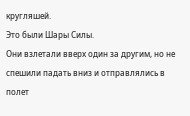кругляшей.
Это были Шары Силы.
Они взлетали вверх один за другим, но не спешили падать вниз и отправлялись в полет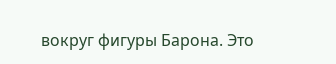вокруг фигуры Барона. Это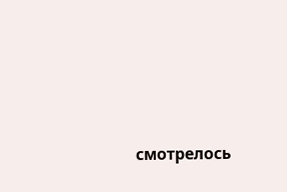смотрелось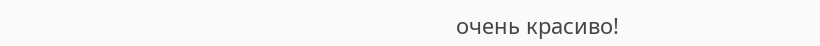очень красиво!